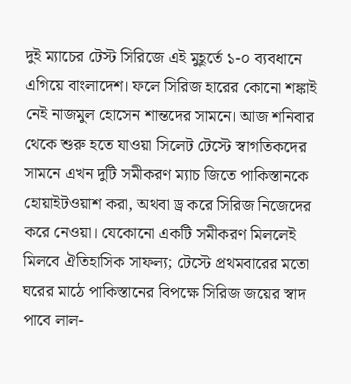দুই ম্যাচের টেস্ট সিরিজে এই মুহূর্তে ১-০ ব্যবধানে এগিয়ে বাংলাদেশ। ফলে সিরিজ হারের কোনো শঙ্কাই নেই নাজমুল হোসেন শান্তদের সামনে। আজ শনিবার থেকে শুরু হতে যাওয়া সিলেট টেস্টে স্বাগতিকদের সামনে এখন দুটি সমীকরণ ম্যাচ জিতে পাকিস্তানকে হোয়াইটওয়াশ করা, অথবা ড্র করে সিরিজ নিজেদের করে নেওয়া। যেকোনো একটি সমীকরণ মিললেই মিলবে ঐতিহাসিক সাফল্য; টেস্টে প্রথমবারের মতো ঘরের মাঠে পাকিস্তানের বিপক্ষে সিরিজ জয়ের স্বাদ পাবে লাল-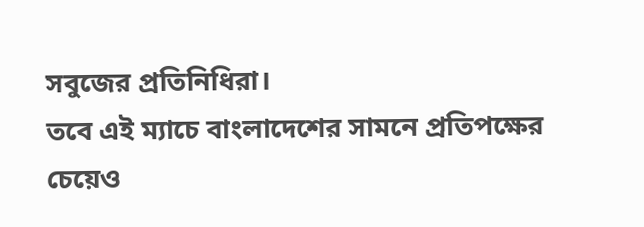সবুজের প্রতিনিধিরা।
তবে এই ম্যাচে বাংলাদেশের সামনে প্রতিপক্ষের চেয়েও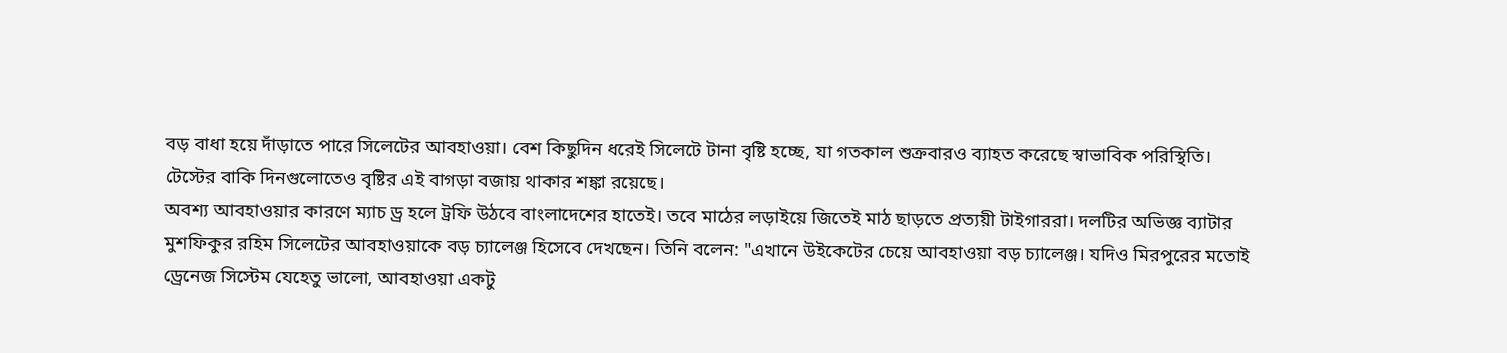বড় বাধা হয়ে দাঁড়াতে পারে সিলেটের আবহাওয়া। বেশ কিছুদিন ধরেই সিলেটে টানা বৃষ্টি হচ্ছে, যা গতকাল শুক্রবারও ব্যাহত করেছে স্বাভাবিক পরিস্থিতি। টেস্টের বাকি দিনগুলোতেও বৃষ্টির এই বাগড়া বজায় থাকার শঙ্কা রয়েছে।
অবশ্য আবহাওয়ার কারণে ম্যাচ ড্র হলে ট্রফি উঠবে বাংলাদেশের হাতেই। তবে মাঠের লড়াইয়ে জিতেই মাঠ ছাড়তে প্রত্যয়ী টাইগাররা। দলটির অভিজ্ঞ ব্যাটার মুশফিকুর রহিম সিলেটের আবহাওয়াকে বড় চ্যালেঞ্জ হিসেবে দেখছেন। তিনি বলেন: "এখানে উইকেটের চেয়ে আবহাওয়া বড় চ্যালেঞ্জ। যদিও মিরপুরের মতোই ড্রেনেজ সিস্টেম যেহেতু ভালো, আবহাওয়া একটু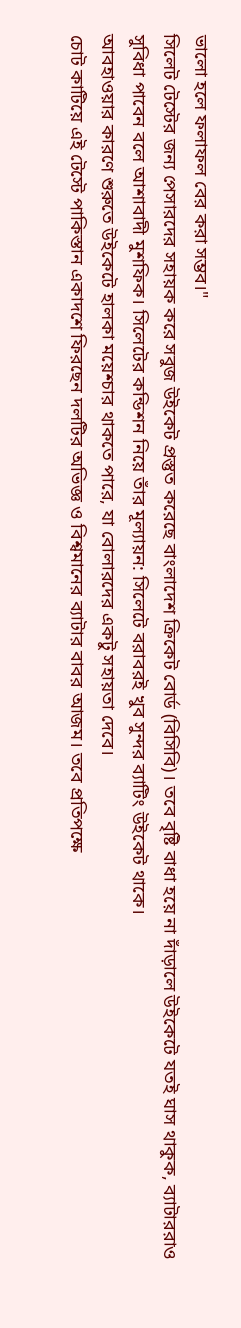ভালো হলে ফলাফল বের করা সম্ভব।"
সিলেট টেস্টের জন্য পেসারদের সহায়ক করে সবুজ উইকেট প্রস্তুত করেছে বাংলাদেশ ক্রিকেট বোর্ড (বিসিবি)। তবে বৃষ্টি বাধা হয়ে না দাঁড়ালে উইকেটে যতই ঘাস থাকুক, ব্যাটাররাও সুবিধা পাবেন বলে আশাবাদী মুশফিক। সিলেটের কন্ডিশন নিয়ে তাঁর মূল্যায়ন: সিলেটে বরাবরই খুব সুন্দর ব্যাটিং উইকেট থাকে।
আবহাওয়ার কারণে শুরুতে উইকেটে হালকা ময়েশ্চার থাকতে পারে, যা বোলারদের একটু সহায়তা দেবে।
চোট কাটিয়ে এই টেস্টে পাকিস্তান একাদশে ফিরছেন দলটির অভিজ্ঞ ও বিশ্বমানের ব্যাটার বাবর আজম। তবে প্রতিপক্ষে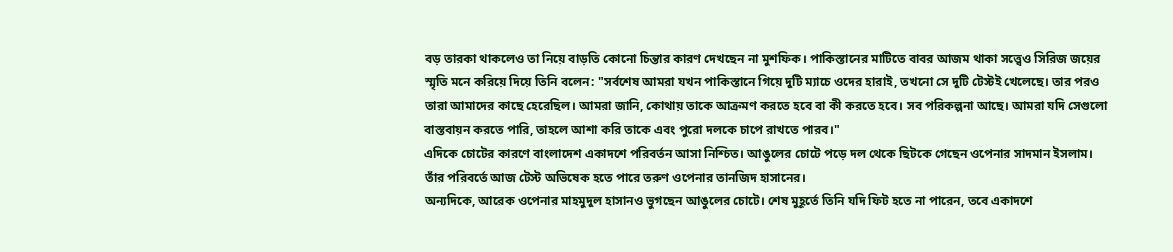বড় তারকা থাকলেও তা নিয়ে বাড়তি কোনো চিন্তার কারণ দেখছেন না মুশফিক। পাকিস্তানের মাটিতে বাবর আজম থাকা সত্ত্বেও সিরিজ জয়ের স্মৃতি মনে করিয়ে দিয়ে তিনি বলেন: "সর্বশেষ আমরা যখন পাকিস্তানে গিয়ে দুটি ম্যাচে ওদের হারাই, তখনো সে দুটি টেস্টই খেলেছে। তার পরও তারা আমাদের কাছে হেরেছিল। আমরা জানি, কোথায় তাকে আক্রমণ করতে হবে বা কী করতে হবে। সব পরিকল্পনা আছে। আমরা যদি সেগুলো বাস্তবায়ন করতে পারি, তাহলে আশা করি তাকে এবং পুরো দলকে চাপে রাখতে পারব।"
এদিকে চোটের কারণে বাংলাদেশ একাদশে পরিবর্তন আসা নিশ্চিত। আঙুলের চোটে পড়ে দল থেকে ছিটকে গেছেন ওপেনার সাদমান ইসলাম। তাঁর পরিবর্তে আজ টেস্ট অভিষেক হতে পারে তরুণ ওপেনার তানজিদ হাসানের।
অন্যদিকে, আরেক ওপেনার মাহমুদুল হাসানও ভুগছেন আঙুলের চোটে। শেষ মুহূর্তে তিনি যদি ফিট হতে না পারেন, তবে একাদশে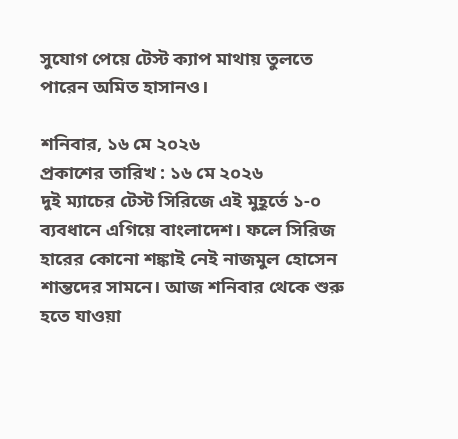সুযোগ পেয়ে টেস্ট ক্যাপ মাথায় তুলতে পারেন অমিত হাসানও।

শনিবার, ১৬ মে ২০২৬
প্রকাশের তারিখ : ১৬ মে ২০২৬
দুই ম্যাচের টেস্ট সিরিজে এই মুহূর্তে ১-০ ব্যবধানে এগিয়ে বাংলাদেশ। ফলে সিরিজ হারের কোনো শঙ্কাই নেই নাজমুল হোসেন শান্তদের সামনে। আজ শনিবার থেকে শুরু হতে যাওয়া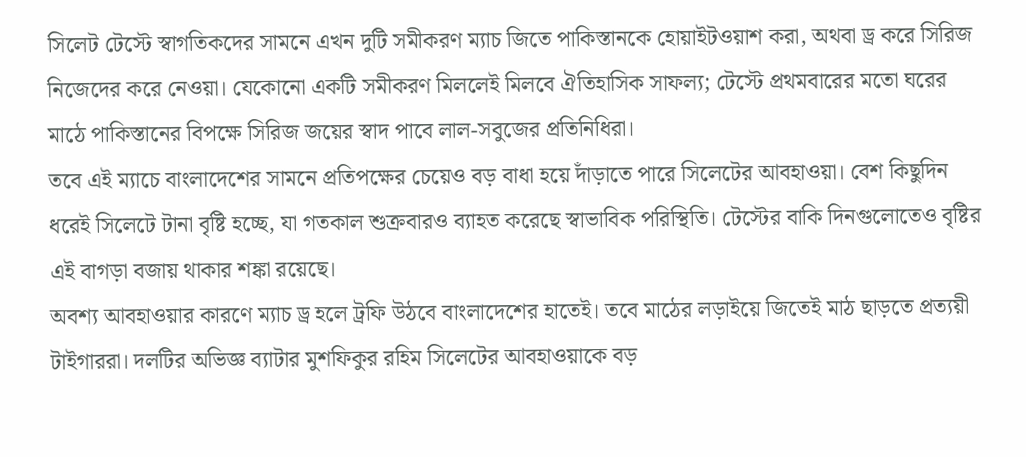সিলেট টেস্টে স্বাগতিকদের সামনে এখন দুটি সমীকরণ ম্যাচ জিতে পাকিস্তানকে হোয়াইটওয়াশ করা, অথবা ড্র করে সিরিজ নিজেদের করে নেওয়া। যেকোনো একটি সমীকরণ মিললেই মিলবে ঐতিহাসিক সাফল্য; টেস্টে প্রথমবারের মতো ঘরের মাঠে পাকিস্তানের বিপক্ষে সিরিজ জয়ের স্বাদ পাবে লাল-সবুজের প্রতিনিধিরা।
তবে এই ম্যাচে বাংলাদেশের সামনে প্রতিপক্ষের চেয়েও বড় বাধা হয়ে দাঁড়াতে পারে সিলেটের আবহাওয়া। বেশ কিছুদিন ধরেই সিলেটে টানা বৃষ্টি হচ্ছে, যা গতকাল শুক্রবারও ব্যাহত করেছে স্বাভাবিক পরিস্থিতি। টেস্টের বাকি দিনগুলোতেও বৃষ্টির এই বাগড়া বজায় থাকার শঙ্কা রয়েছে।
অবশ্য আবহাওয়ার কারণে ম্যাচ ড্র হলে ট্রফি উঠবে বাংলাদেশের হাতেই। তবে মাঠের লড়াইয়ে জিতেই মাঠ ছাড়তে প্রত্যয়ী টাইগাররা। দলটির অভিজ্ঞ ব্যাটার মুশফিকুর রহিম সিলেটের আবহাওয়াকে বড়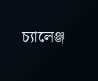চ্যালেঞ্জ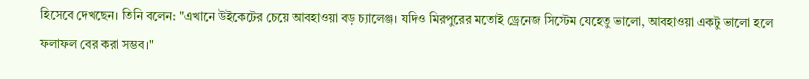হিসেবে দেখছেন। তিনি বলেন: "এখানে উইকেটের চেয়ে আবহাওয়া বড় চ্যালেঞ্জ। যদিও মিরপুরের মতোই ড্রেনেজ সিস্টেম যেহেতু ভালো, আবহাওয়া একটু ভালো হলে ফলাফল বের করা সম্ভব।"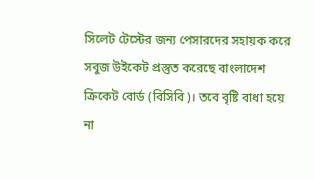সিলেট টেস্টের জন্য পেসারদের সহায়ক করে সবুজ উইকেট প্রস্তুত করেছে বাংলাদেশ ক্রিকেট বোর্ড (বিসিবি)। তবে বৃষ্টি বাধা হয়ে না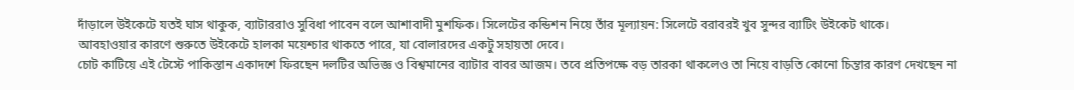দাঁড়ালে উইকেটে যতই ঘাস থাকুক, ব্যাটাররাও সুবিধা পাবেন বলে আশাবাদী মুশফিক। সিলেটের কন্ডিশন নিয়ে তাঁর মূল্যায়ন: সিলেটে বরাবরই খুব সুন্দর ব্যাটিং উইকেট থাকে।
আবহাওয়ার কারণে শুরুতে উইকেটে হালকা ময়েশ্চার থাকতে পারে, যা বোলারদের একটু সহায়তা দেবে।
চোট কাটিয়ে এই টেস্টে পাকিস্তান একাদশে ফিরছেন দলটির অভিজ্ঞ ও বিশ্বমানের ব্যাটার বাবর আজম। তবে প্রতিপক্ষে বড় তারকা থাকলেও তা নিয়ে বাড়তি কোনো চিন্তার কারণ দেখছেন না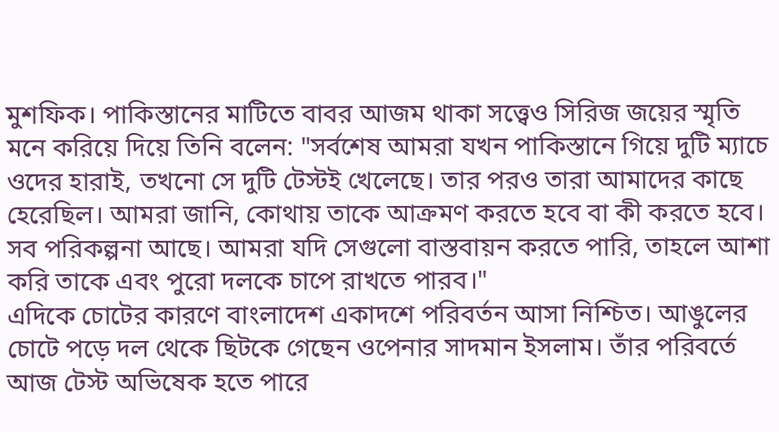মুশফিক। পাকিস্তানের মাটিতে বাবর আজম থাকা সত্ত্বেও সিরিজ জয়ের স্মৃতি মনে করিয়ে দিয়ে তিনি বলেন: "সর্বশেষ আমরা যখন পাকিস্তানে গিয়ে দুটি ম্যাচে ওদের হারাই, তখনো সে দুটি টেস্টই খেলেছে। তার পরও তারা আমাদের কাছে হেরেছিল। আমরা জানি, কোথায় তাকে আক্রমণ করতে হবে বা কী করতে হবে। সব পরিকল্পনা আছে। আমরা যদি সেগুলো বাস্তবায়ন করতে পারি, তাহলে আশা করি তাকে এবং পুরো দলকে চাপে রাখতে পারব।"
এদিকে চোটের কারণে বাংলাদেশ একাদশে পরিবর্তন আসা নিশ্চিত। আঙুলের চোটে পড়ে দল থেকে ছিটকে গেছেন ওপেনার সাদমান ইসলাম। তাঁর পরিবর্তে আজ টেস্ট অভিষেক হতে পারে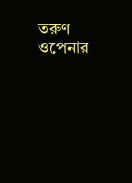তরুণ ওপেনার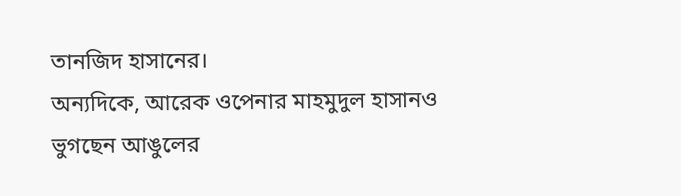তানজিদ হাসানের।
অন্যদিকে, আরেক ওপেনার মাহমুদুল হাসানও ভুগছেন আঙুলের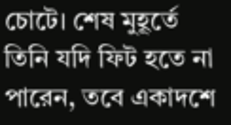চোটে। শেষ মুহূর্তে তিনি যদি ফিট হতে না পারেন, তবে একাদশে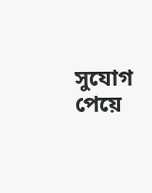সুযোগ পেয়ে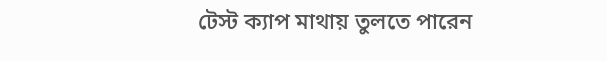টেস্ট ক্যাপ মাথায় তুলতে পারেন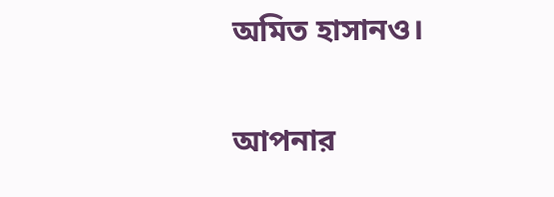অমিত হাসানও।

আপনার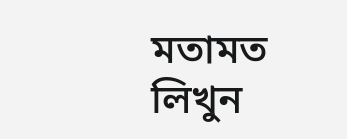মতামত লিখুন